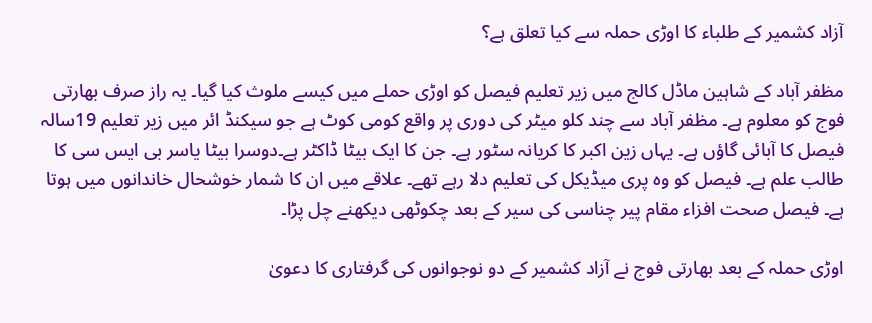آزاد کشمیر کے طلباء کا اوڑی حملہ سے کیا تعلق ہے؟

مظفر آباد کے شاہین ماڈل کالج میں زیر تعلیم فیصل کو اوڑی حملے میں کیسے ملوث کیا گیا۔ یہ راز صرف بھارتی فوج کو معلوم ہے۔ مظفر آباد سے چند کلو میٹر کی دوری پر واقع کومی کوٹ ہے جو سیکنڈ ائر میں زیر تعلیم 19سالہ فیصل کا آبائی گاؤں ہے۔ یہاں زین اکبر کا کریانہ سٹور ہے۔ جن کا ایک بیٹا ڈاکٹر ہے۔دوسرا بیٹا یاسر بی ایس سی کا طالب علم ہے۔ فیصل کو وہ پری میڈیکل کی تعلیم دلا رہے تھے۔ علاقے میں ان کا شمار خوشحال خاندانوں میں ہوتا ہے۔ فیصل صحت افزاء مقام پیر چناسی کی سیر کے بعد چکوٹھی دیکھنے چل پڑا۔

اوڑی حملہ کے بعد بھارتی فوج نے آزاد کشمیر کے دو نوجوانوں کی گرفتاری کا دعویٰ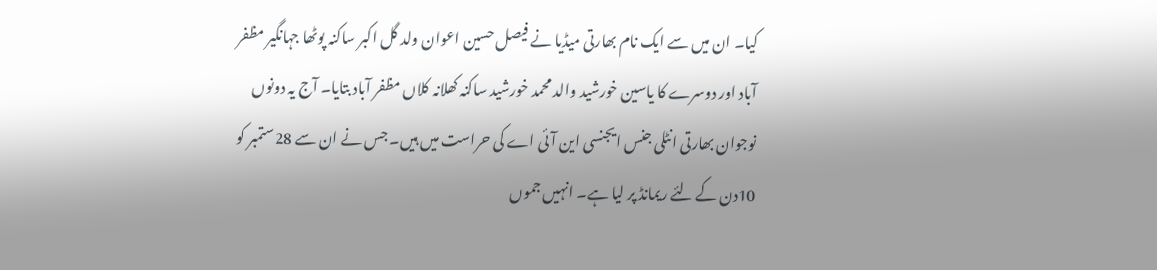کیا۔ ان میں سے ایک نام بھارتی میڈیا نے فیصل حسین اعوان ولد گل اکبر ساکنہ پوٹھا جہانگیر مظفر آباد اور دوسرے کا یاسین خورشید والد محمد خورشید ساکنہ کھلانہ کلاں مظفر آباد بتایا۔ آج یہ دونوں نوجوان بھارتی انٹلی جنس ایجنسی این آئی اے کی حراست میں ہیں۔ جس نے ان سے 28ستمبر کو 10دن کے لئے ریمانڈ پر لیا ہے۔ انہیں جموں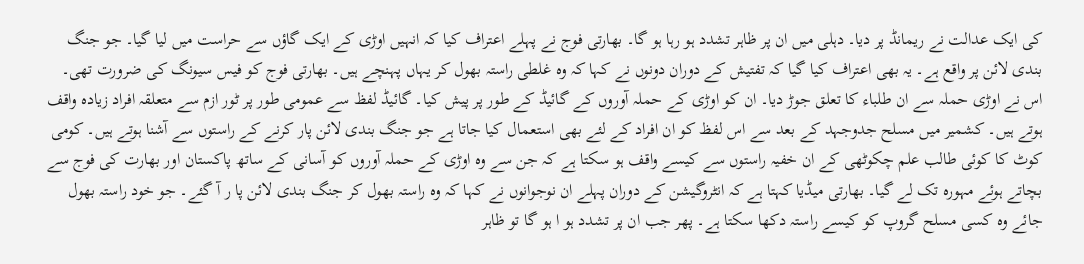کی ایک عدالت نے ریمانڈ پر دیا۔ دہلی میں ان پر ظاہر تشدد ہو رہا ہو گا۔ بھارتی فوج نے پہلے اعتراف کیا کہ انہیں اوڑی کے ایک گاؤں سے حراست میں لیا گیا۔ جو جنگ بندی لائن پر واقع ہے۔ یہ بھی اعتراف کیا گیا کہ تفتیش کے دوران دونوں نے کہا کہ وہ غلطی راستہ بھول کر یہاں پہنچے ہیں۔ بھارتی فوج کو فیس سیونگ کی ضرورت تھی۔ اس نے اوڑی حملہ سے ان طلباء کا تعلق جوڑ دیا۔ ان کو اوڑی کے حملہ آوروں کے گائیڈ کے طور پر پیش کیا۔ گائیڈ لفظ سے عمومی طور پر ٹور ازم سے متعلقہ افراد زیادہ واقف ہوتے ہیں۔ کشمیر میں مسلح جدوجہد کے بعد سے اس لفظ کو ان افراد کے لئے بھی استعمال کیا جاتا ہے جو جنگ بندی لائن پار کرنے کے راستوں سے آشنا ہوتے ہیں۔ کومی کوٹ کا کوئی طالب علم چکوٹھی کے ان خفیہ راستوں سے کیسے واقف ہو سکتا ہے کہ جن سے وہ اوڑی کے حملہ آوروں کو آسانی کے ساتھ پاکستان اور بھارت کی فوج سے بچاتے ہوئے مہورہ تک لے گیا۔ بھارتی میڈیا کہتا ہے کہ انٹروگیشن کے دوران پہلے ان نوجوانوں نے کہا کہ وہ راستہ بھول کر جنگ بندی لائن پا ر آ گئے۔ جو خود راستہ بھول جائے وہ کسی مسلح گروپ کو کیسے راستہ دکھا سکتا ہے۔ پھر جب ان پر تشدد ہو ا ہو گا تو ظاہر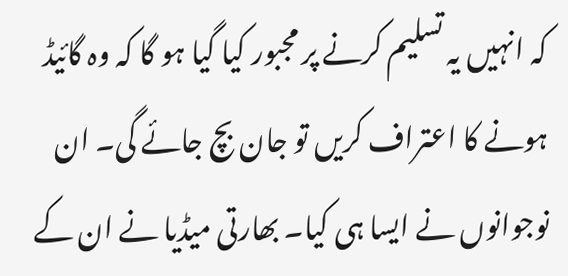کہ انہیں یہ تسلیم کرنے پر مجبور کیا گیا ہو گا کہ وہ گائیڈ ہونے کا اعتراف کریں تو جان بچ جائے گی۔ ان نوجوانوں نے ایسا ہی کیا۔ بھارتی میڈیا نے ان کے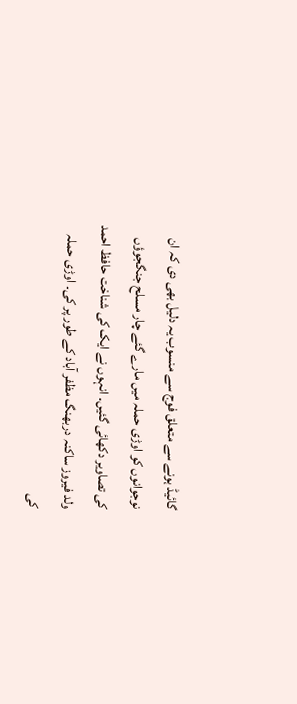گائیڈ ہونے سے متعلق فوج سے منسوب یہ دلیل بھی دی کہ ان نوجوانوں کو اوڑی حملہ میں مارے گئے چار مسلح جنگجوؤں کی تصاویر دکھائی گئیں۔ انہوں نے ایک کی شناخت حافظ احمد ولد فیروز ساکنہ دربھنگ مظفر آباد کے طور پر کی۔ اوڑی حملہ کی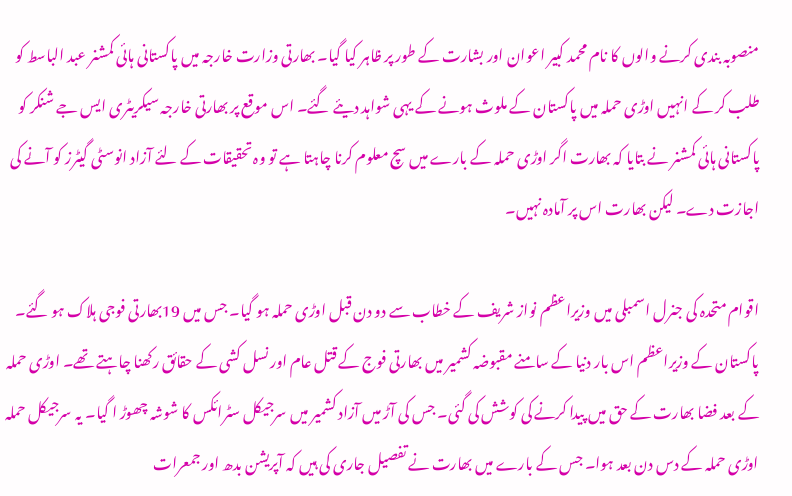منصوبہ بندی کرنے والوں کا نام محمد کبیر اعوان اور بشارت کے طور پر ظاہر کیا گیا۔ بھارتی وزارت خارجہ میں پاکستانی ہائی کمشنر عبد الباسط کو طلب کر کے انہیں اوڑی حملہ میں پاکستان کے ملوث ہونے کے یہی شواہد دیئے گئے۔ اس موقع پر بھارتی خارجہ سیکریٹری ایس جے شنکر کو پاکستانی ہائی کمشنر نے بتایا کہ بھارت اگر اوڑی حملہ کے بارے میں سچ معلوم کرنا چاہتا ہے تو وہ تحقیقات کے لئے آزاد انوسٹی گیٹرز کو آنے کی اجازت دے۔ لیکن بھارت اس پر آمادہ نہیں۔

اقوام متحدہ کی جنرل اسمبلی میں وزیراعظم نواز شریف کے خطاب سے دو دن قبل اوڑی حملہ ہو گیا۔ جس میں 19بھارتی فوجی ہلاک ہو گئے۔ پاکستان کے وزیراعظم اس بار دنیا کے سامنے مقبوضہ کشمیر میں بھارتی فوج کے قتل عام اور نسل کشی کے حقائق رکھنا چاہتے تھے۔ اوڑی حملہ کے بعد فضا بھارت کے حق میں پیدا کرنے کی کوشش کی گئی۔ جس کی آڑ میں آزاد کشمیر میں سرجیکل سٹرائکس کا شوشہ چھوڑ ا گیا۔ یہ سرجیکل حملہ اوڑی حملہ کے دس دن بعد ہوا۔ جس کے بارے میں بھارت نے تفصیل جاری کی ہیں کہ آپریشن بدھ اور جمعرات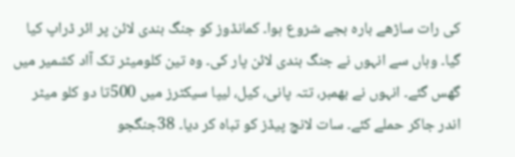کی رات ساڑھے بارہ بجے شروع ہوا۔ کمانڈوز کو جنگ بندی لائن پر ائر ڈراپ کیا گیا۔ وہاں سے انہوں نے جنگ بندی لائن پار کی۔ وہ تین کلومیٹر تک آاد کشمیر میں گھس گئے۔ انہوں نے بھمبر، تتہ پانی، کیل، لیپا سیکٹرز میں 500تا دو کلو میٹر اندر جاکر حملے کئے۔ سات لانچ پیڈز کو تباہ کر دیا۔ 38جنگجو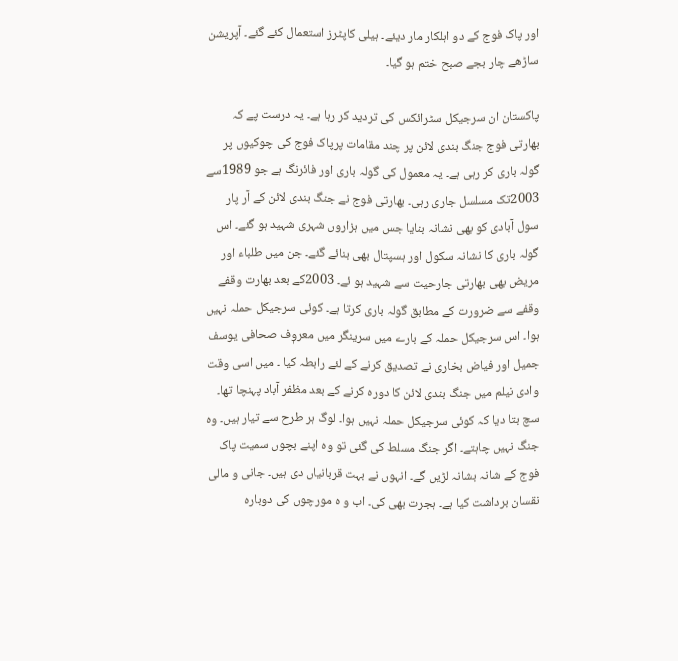اور پاک فوج کے دو اہلکار مار دیئے۔ ہیلی کاپٹرز استعمال کئے گئے۔ آپریشن ساڑھے چار بجے صبح ختم ہو گیا۔

پاکستان ان سرجیکل سٹرائکس کی تردید کر رہا ہے۔ یہ درست پے کہ بھارتی فوج جنگ بندی لائن پر چند مقامات پرپاک فوج کی چوکیوں پر گولہ باری کر رہی ہے۔ یہ معمول کی گولہ باری اور فائرنگ ہے جو 1989سے 2003تک مسلسل جاری رہی۔ بھارتی فوج نے جنگ بندی لائن کے آر پار سول آبادی کو بھی نشانہ بنایا جس میں ہزاروں شہری شہید ہو گئے۔ اس گولہ باری کا نشانہ سکول اور ہسپتال بھی بنائے گئے۔ جن میں طلباء اور مریض بھی بھارتی جارحیت سے شہید ہو ئے۔ 2003کے بعد بھارت وقفے وقفے سے ضرورت کے مطابق گولہ باری کرتا ہے۔ کوئی سرجیکل حملہ نہیں ہوا۔ اس سرجیکل حملہ کے بارے میں سرینگر میں معروٖف صحافی یوسف جمیل اور فیاض بخاری نے تصدیق کرنے کے لئے رابطہ کیا ۔ میں اسی وقت وادی نیلم میں جنگ بندی لائن کا دورہ کرنے کے بعد مظفر آباد پہنچا تھا۔ سچ بتا دیا کہ کوئی سرجیکل حملہ نہیں ہوا۔ لوگ ہر طرح سے تیار ہیں۔ وہ جنگ نہیں چاہتے۔ اگر جنگ مسلط کی گئی تو وہ اپنے بچوں سمیت پاک فوج کے شانہ بشانہ لڑیں گے۔ انہوں نے بہت قربانیاں دی ہیں۔ جانی و مالی نقسان برداشت کیا ہے۔ ہجرت بھی کی۔ اب و ہ مورچوں کی دوبارہ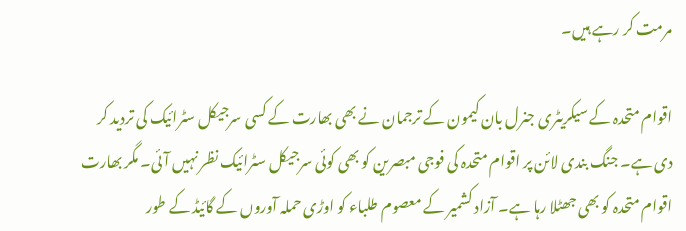مرمت کر رہے ہیں۔

اقوام متحدہ کے سیکریٹری جنرل بان کیمون کے ترجمان نے بھی بھارت کے کسی سرجیکل سٹرائیک کی تردید کر دی ہے۔ جنگ بندی لائن پر اقوام متحدہ کی فوجی مبصرین کو بھی کوئی سرجیکل سٹرائیک نظر نہیں آئی۔ مگر بھارت اقوام متحدہ کو بھی جھٹلا رہا ہے۔ آزاد کشمیر کے معصوم طلباء کو اوڑی حملہ آوروں کے گائیڈ کے طور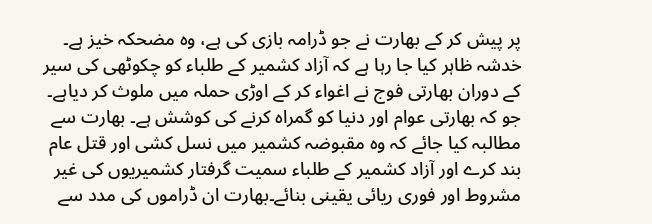پر پیش کر کے بھارت نے جو ڈرامہ بازی کی ہے، وہ مضحکہ خیز ہے۔ خدشہ ظاہر کیا جا رہا ہے کہ آزاد کشمیر کے طلباء کو چکوٹھی کی سیر کے دوران بھارتی فوج نے اغواء کر کے اوڑی حملہ میں ملوث کر دیاہے۔ جو کہ بھارتی عوام اور دنیا کو گمراہ کرنے کی کوشش ہے۔ بھارت سے مطالبہ کیا جائے کہ وہ مقبوضہ کشمیر میں نسل کشی اور قتل عام بند کرے اور آزاد کشمیر کے طلباء سمیت گرفتار کشمیریوں کی غیر مشروط اور فوری ریائی یقینی بنائے۔بھارت ان ڈراموں کی مدد سے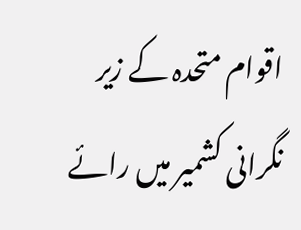اقوام متحدہ کے زیر نگرانی کشمیر میں رائے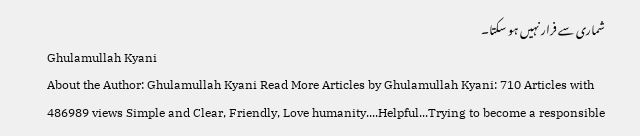شماری سے فرار نہیں ہو سکتا۔
Ghulamullah Kyani
About the Author: Ghulamullah Kyani Read More Articles by Ghulamullah Kyani: 710 Articles with 486989 views Simple and Clear, Friendly, Love humanity....Helpful...Trying to become a responsible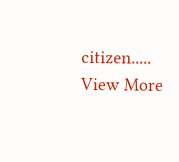citizen..... View More